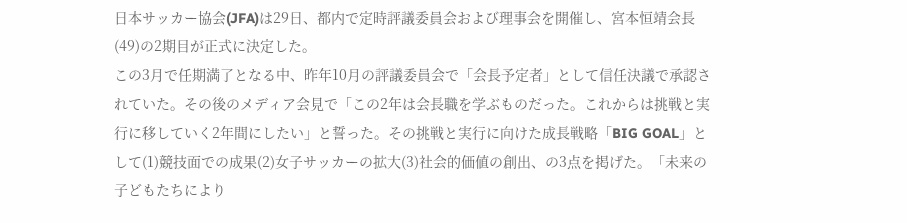日本サッカー協会(JFA)は29日、都内で定時評議委員会および理事会を開催し、宮本恒靖会長(49)の2期目が正式に決定した。
この3月で任期満了となる中、昨年10月の評議委員会で「会長予定者」として信任決議で承認されていた。その後のメディア会見で「この2年は会長職を学ぶものだった。これからは挑戦と実行に移していく2年間にしたい」と誓った。その挑戦と実行に向けた成長戦略「BIG GOAL」として(1)競技面での成果(2)女子サッカーの拡大(3)社会的価値の創出、の3点を掲げた。「未来の子どもたちにより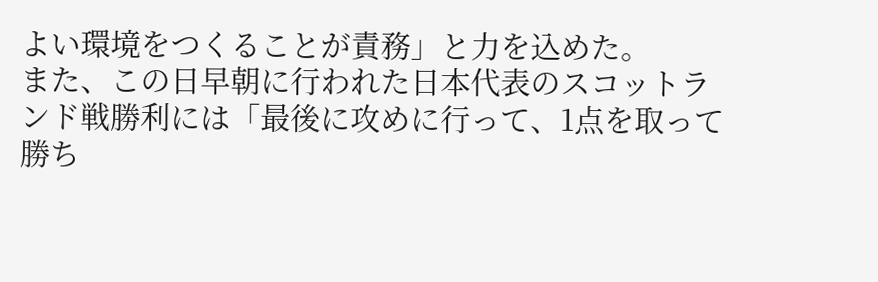よい環境をつくることが責務」と力を込めた。
また、この日早朝に行われた日本代表のスコットランド戦勝利には「最後に攻めに行って、1点を取って勝ち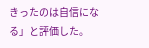きったのは自信になる」と評価した。